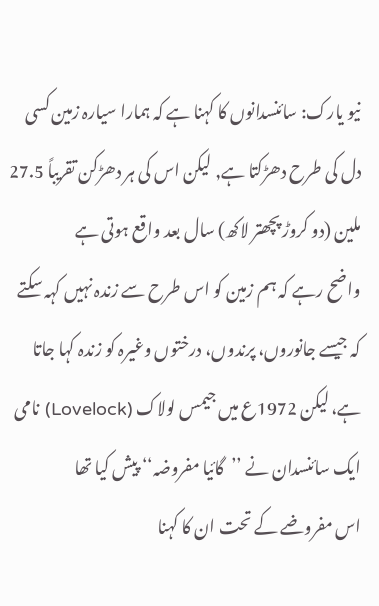نیو یارک: سائنسدانوں کا کہنا ہے کہ ہمارا سیارہ زمین کسی دل کی طرح دھڑکتا ہے, لیکن اس کی ہر دھڑکن تقریباً 27.5 ملین (دو کروڑ پچھتر لاکھ) سال بعد واقع ہوتی ہے
واضح رہے کہ ہم زمین کو اس طرح سے زندہ نہیں کہہ سکتے کہ جیسے جانوروں، پرندوں، درختوں وغیرہ کو زندہ کہا جاتا ہے، لیکن 1972ع میں جیمس لولاک (Lovelock) نامی ایک سائنسدان نے ’’گائیا مفروضہ‘‘ پیش کیا تھا
اس مفروضے کے تحت ان کا کہنا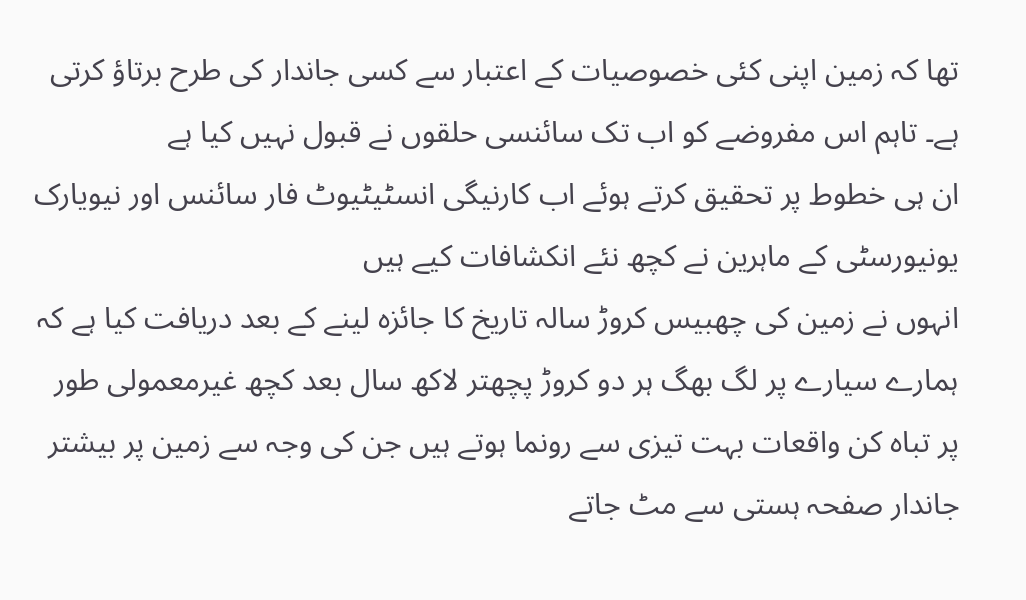تھا کہ زمین اپنی کئی خصوصیات کے اعتبار سے کسی جاندار کی طرح برتاؤ کرتی ہے۔ تاہم اس مفروضے کو اب تک سائنسی حلقوں نے قبول نہیں کیا ہے
ان ہی خطوط پر تحقیق کرتے ہوئے اب کارنیگی انسٹیٹیوٹ فار سائنس اور نیویارک یونیورسٹی کے ماہرین نے کچھ نئے انکشافات کیے ہیں
انہوں نے زمین کی چھبیس کروڑ سالہ تاریخ کا جائزہ لینے کے بعد دریافت کیا ہے کہ ہمارے سیارے پر لگ بھگ ہر دو کروڑ پچھتر لاکھ سال بعد کچھ غیرمعمولی طور پر تباہ کن واقعات بہت تیزی سے رونما ہوتے ہیں جن کی وجہ سے زمین پر بیشتر جاندار صفحہ ہستی سے مٹ جاتے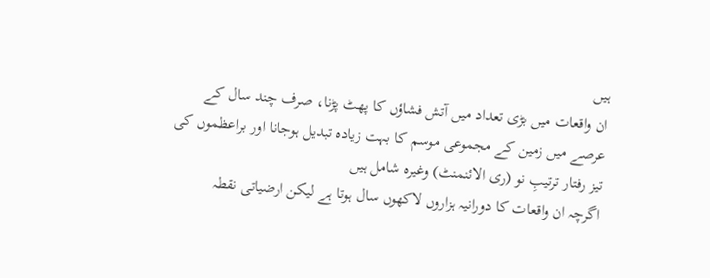ہیں
ان واقعات میں بڑی تعداد میں آتش فشاؤں کا پھٹ پڑنا، صرف چند سال کے عرصے میں زمین کے مجموعی موسم کا بہت زیادہ تبدیل ہوجانا اور براعظموں کی تیز رفتار ترتیبِ نو (ری الائنمنٹ) وغیرہ شامل ہیں
اگرچہ ان واقعات کا دورانیہ ہزاروں لاکھوں سال ہوتا ہے لیکن ارضیاتی نقطہ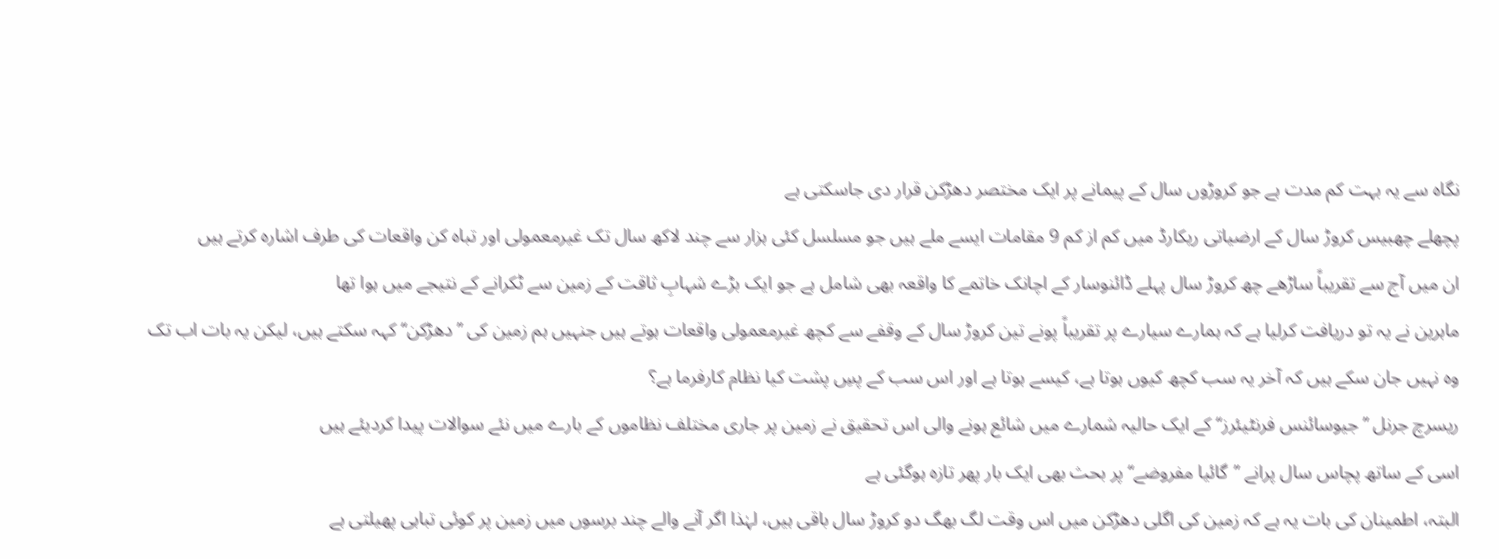نگاہ سے یہ بہت کم مدت ہے جو کروڑوں سال کے پیمانے پر ایک مختصر دھڑکن قرار دی جاسکتی ہے
پچھلے چھبیس کروڑ سال کے ارضیاتی ریکارڈ میں کم از کم 9 مقامات ایسے ملے ہیں جو مسلسل کئی ہزار سے چند لاکھ سال تک غیرمعمولی اور تباہ کن واقعات کی طرف اشارہ کرتے ہیں
ان میں آج سے تقریباً ساڑھے چھ کروڑ سال پہلے ڈائنوسار کے اچانک خاتمے کا واقعہ بھی شامل ہے جو ایک بڑے شہابِ ثاقت کے زمین سے ٹکرانے کے نتیجے میں ہوا تھا
ماہرین نے یہ تو دریافت کرلیا ہے کہ ہمارے سیارے پر تقریباً پونے تین کروڑ سال کے وقفے سے کچھ غیرمعمولی واقعات ہوتے ہیں جنہیں ہم زمین کی ’’دھڑکن‘‘ کہہ سکتے ہیں، لیکن یہ بات اب تک وہ نہیں جان سکے ہیں کہ آخر یہ سب کچھ کیوں ہوتا ہے، کیسے ہوتا ہے اور اس سب کے پسِ پشت کیا نظام کارفرما ہے؟
ریسرچ جرنل ’’جیوسائنس فرنٹیئرز‘‘ کے ایک حالیہ شمارے میں شائع ہونے والی اس تحقیق نے زمین پر جاری مختلف نظاموں کے بارے میں نئے سوالات پیدا کردیئے ہیں
اسی کے ساتھ پچاس سال پرانے ’’گائیا مفروضے‘‘ پر بحث بھی ایک بار پھر تازہ ہوگئی ہے
البتہ، اطمینان کی بات یہ ہے کہ زمین کی اگلی دھڑکن میں اس وقت لگ بھگ دو کروڑ سال باقی ہیں، لہٰذا اگر آنے والے چند برسوں میں زمین پر کوئی تباہی پھیلتی ہے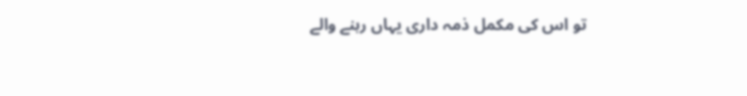تو اس کی مکمل ذمہ داری یہاں رہنے والے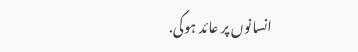انسانوں پر عائد ہوگی.